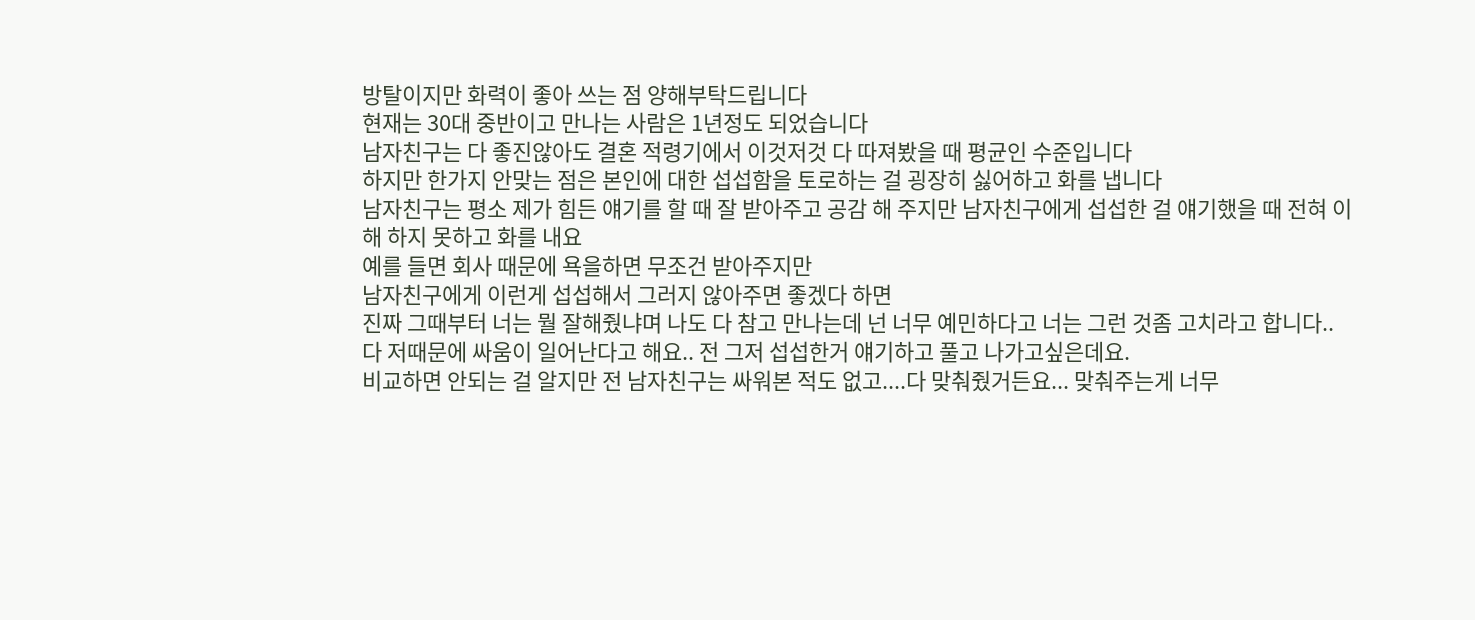방탈이지만 화력이 좋아 쓰는 점 양해부탁드립니다
현재는 30대 중반이고 만나는 사람은 1년정도 되었습니다
남자친구는 다 좋진않아도 결혼 적령기에서 이것저것 다 따져봤을 때 평균인 수준입니다
하지만 한가지 안맞는 점은 본인에 대한 섭섭함을 토로하는 걸 굉장히 싫어하고 화를 냅니다
남자친구는 평소 제가 힘든 얘기를 할 때 잘 받아주고 공감 해 주지만 남자친구에게 섭섭한 걸 얘기했을 때 전혀 이해 하지 못하고 화를 내요
예를 들면 회사 때문에 욕을하면 무조건 받아주지만
남자친구에게 이런게 섭섭해서 그러지 않아주면 좋겠다 하면
진짜 그때부터 너는 뭘 잘해줬냐며 나도 다 참고 만나는데 넌 너무 예민하다고 너는 그런 것좀 고치라고 합니다..
다 저때문에 싸움이 일어난다고 해요.. 전 그저 섭섭한거 얘기하고 풀고 나가고싶은데요.
비교하면 안되는 걸 알지만 전 남자친구는 싸워본 적도 없고....다 맞춰줬거든요... 맞춰주는게 너무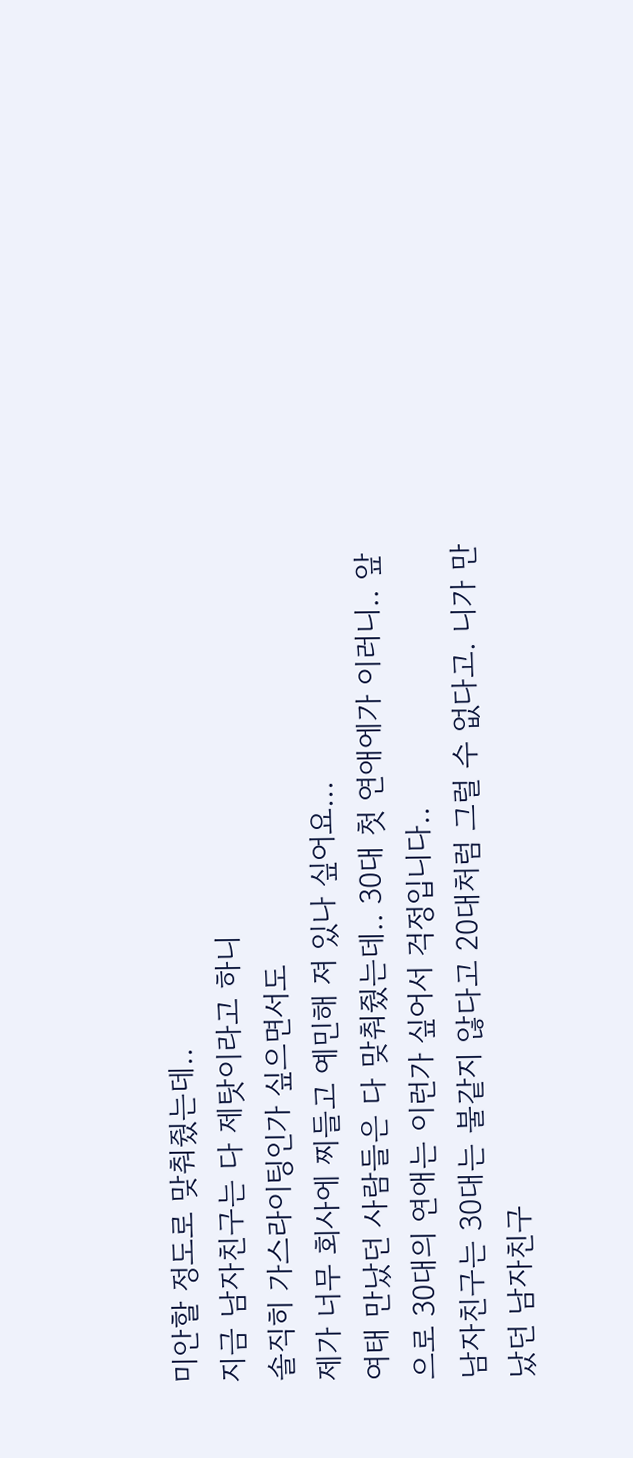미안할 정도로 맞춰줬는데..
지금 남자친구는 다 제탓이라고 하니
솔직히 가스라이팅인가 싶으면서도
제가 너무 회사에 찌들고 예민해 져 있나 싶어요...
여태 만났던 사람들은 다 맞춰줬는데.. 30대 첫 연애에가 이러니.. 앞으로 30대의 연애는 이런가 싶어서 걱정입니다..
남자친구는 30대는 불같지 않다고 20대처럼 그럴 수 없다고. 니가 만났던 남자친구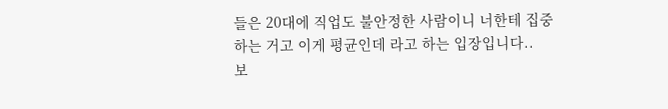들은 20대에 직업도 불안정한 사람이니 너한테 집중하는 거고 이게 평균인데 라고 하는 입장입니다..
보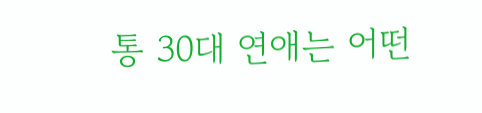통 30대 연애는 어떤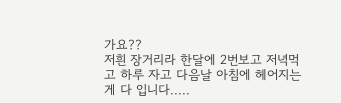가요??
저흰 장거리라 한달에 2번보고 저녁먹고 하루 자고 다음날 아침에 헤어지는게 다 입니다.....